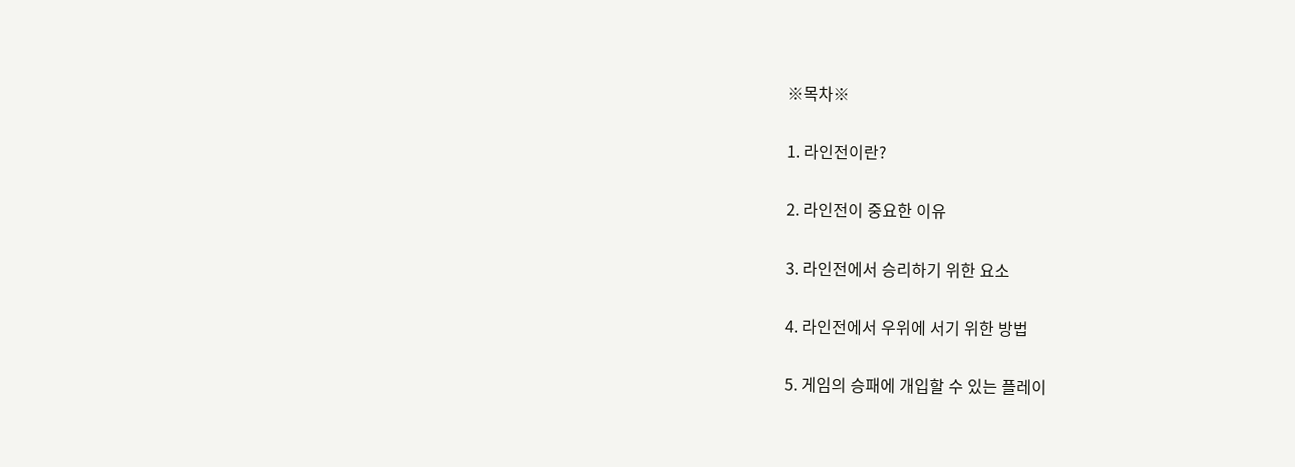※목차※

1. 라인전이란?

2. 라인전이 중요한 이유

3. 라인전에서 승리하기 위한 요소

4. 라인전에서 우위에 서기 위한 방법

5. 게임의 승패에 개입할 수 있는 플레이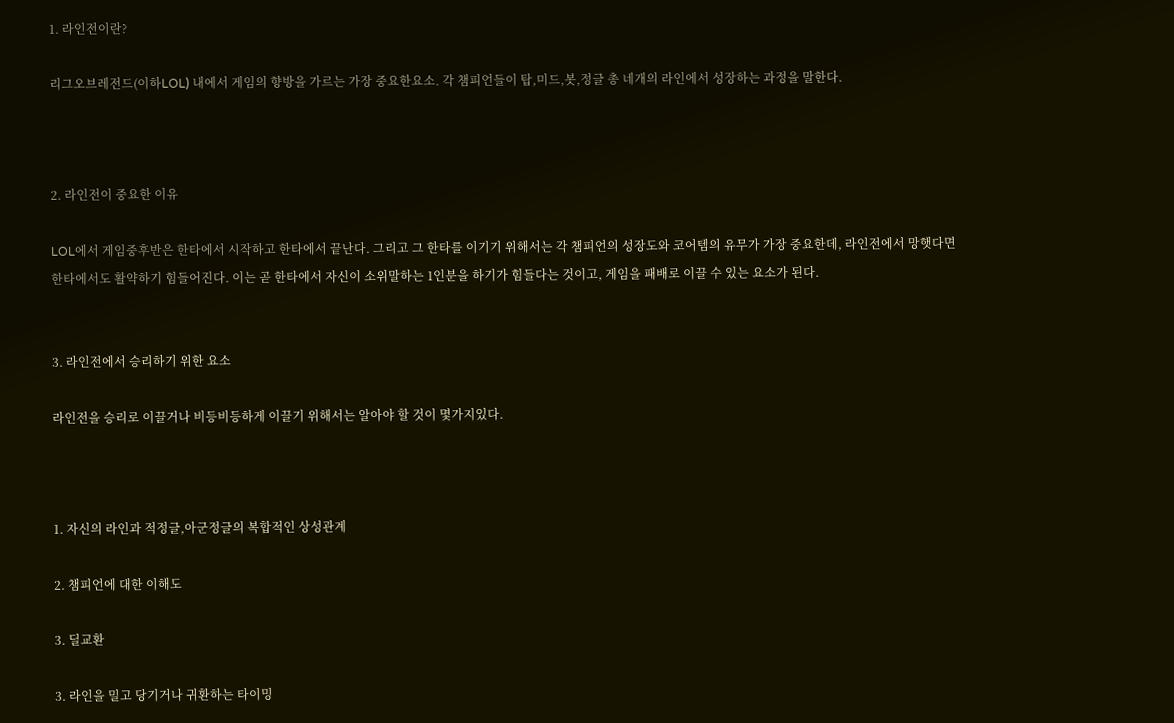1. 라인전이란?

리그오브레전드(이하LOL) 내에서 게임의 향방을 가르는 가장 중요한요소. 각 챔피언들이 탑,미드,봇,정글 총 네개의 라인에서 성장하는 과정을 말한다.



2. 라인전이 중요한 이유

LOL에서 게임중후반은 한타에서 시작하고 한타에서 끝난다. 그리고 그 한타를 이기기 위해서는 각 챔피언의 성장도와 코어템의 유무가 가장 중요한데, 라인전에서 망햇다면 한타에서도 활약하기 힘들어진다. 이는 곧 한타에서 자신이 소위말하는 1인분을 하기가 힘들다는 것이고, 게임을 패배로 이끌 수 있는 요소가 된다.


3. 라인전에서 승리하기 위한 요소

라인전을 승리로 이끌거나 비등비등하게 이끌기 위해서는 알아야 할 것이 몇가지있다.



1. 자신의 라인과 적정글,아군정글의 복합적인 상성관계

2. 챔피언에 대한 이해도

3. 딜교환

3. 라인을 밀고 당기거나 귀환하는 타이밍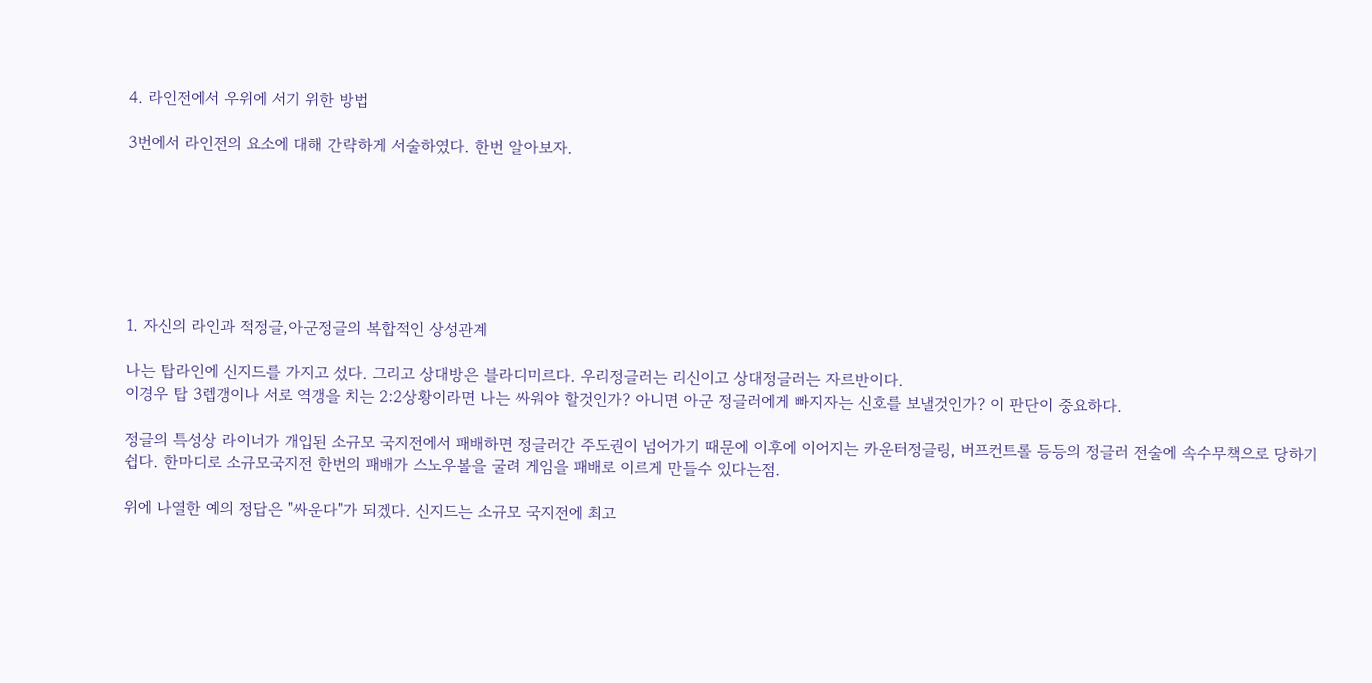4. 라인전에서 우위에 서기 위한 방법

3번에서 라인전의 요소에 대해 간략하게 서술하였다. 한번 알아보자.







1. 자신의 라인과 적정글,아군정글의 복합적인 상성관계

나는 탑라인에 신지드를 가지고 섰다. 그리고 상대방은 블라디미르다. 우리정글러는 리신이고 상대정글러는 자르반이다.
이경우 탑 3렙갱이나 서로 역갱을 치는 2:2상황이라면 나는 싸워야 할것인가? 아니면 아군 정글러에게 빠지자는 신호를 보낼것인가? 이 판단이 중요하다.

정글의 특성상 라이너가 개입된 소규모 국지전에서 패배하면 정글러간 주도권이 넘어가기 때문에 이후에 이어지는 카운터정글링, 버프컨트롤 등등의 정글러 전술에 속수무책으로 당하기 쉽다. 한마디로 소규모국지전 한번의 패배가 스노우볼을 굴려 게임을 패배로 이르게 만들수 있다는점.

위에 나열한 예의 정답은 "싸운다"가 되겠다. 신지드는 소규모 국지전에 최고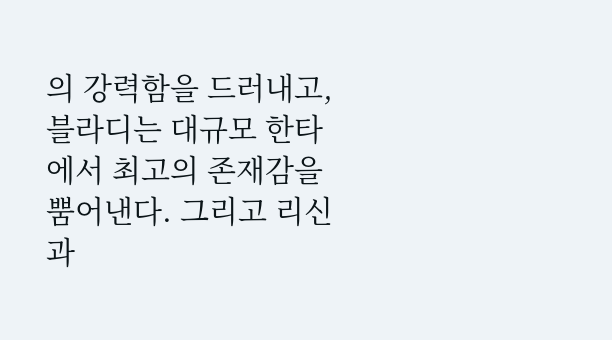의 강력함을 드러내고, 블라디는 대규모 한타에서 최고의 존재감을 뿜어낸다. 그리고 리신과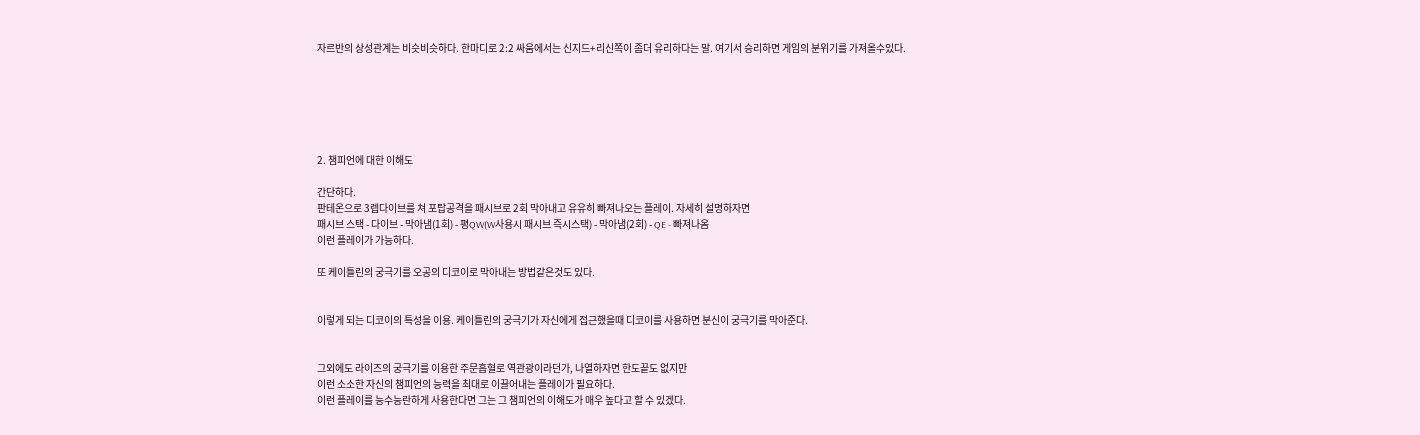자르반의 상성관계는 비슷비슷하다. 한마디로 2:2 싸움에서는 신지드+리신쪽이 좀더 유리하다는 말. 여기서 승리하면 게임의 분위기를 가져올수있다.






2. 챔피언에 대한 이해도

간단하다.
판테온으로 3렙다이브를 쳐 포탑공격을 패시브로 2회 막아내고 유유히 빠져나오는 플레이. 자세히 설명하자면
패시브 스택 - 다이브 - 막아냄(1회) - 평QW(W사용시 패시브 즉시스택) - 막아냄(2회) - QE - 빠져나옴
이런 플레이가 가능하다.

또 케이틀린의 궁극기를 오공의 디코이로 막아내는 방법같은것도 있다.


이렇게 되는 디코이의 특성을 이용. 케이틀린의 궁극기가 자신에게 접근했을때 디코이를 사용하면 분신이 궁극기를 막아준다.


그외에도 라이즈의 궁극기를 이용한 주문흡혈로 역관광이라던가, 나열하자면 한도끝도 없지만
이런 소소한 자신의 챔피언의 능력을 최대로 이끌어내는 플레이가 필요하다.
이런 플레이를 능수능란하게 사용한다면 그는 그 챔피언의 이해도가 매우 높다고 할 수 있겠다.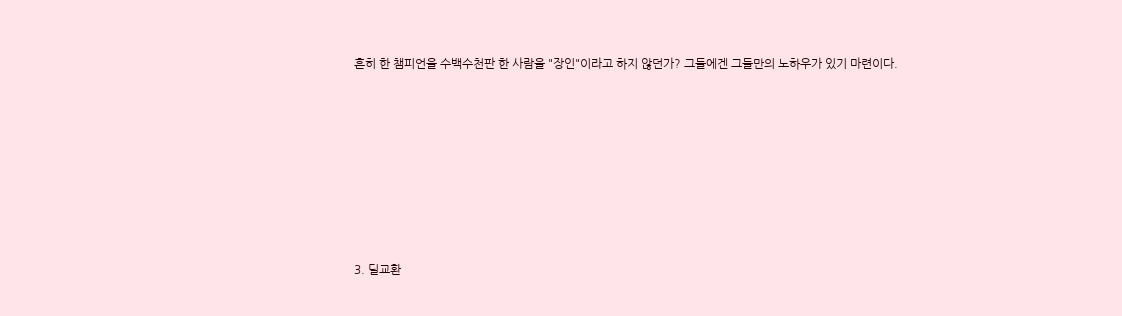흔히 한 챔피언을 수백수천판 한 사람을 "장인"이라고 하지 않던가? 그들에겐 그들만의 노하우가 있기 마련이다.







3. 딜교환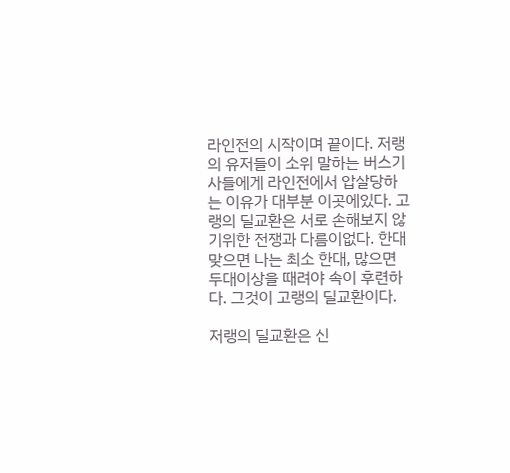라인전의 시작이며 끝이다. 저랭의 유저들이 소위 말하는 버스기사들에게 라인전에서 압살당하는 이유가 대부분 이곳에있다. 고랭의 딜교환은 서로 손해보지 않기위한 전쟁과 다름이없다. 한대맞으면 나는 최소 한대, 많으면 두대이상을 때려야 속이 후련하다. 그것이 고랭의 딜교환이다.

저랭의 딜교환은 신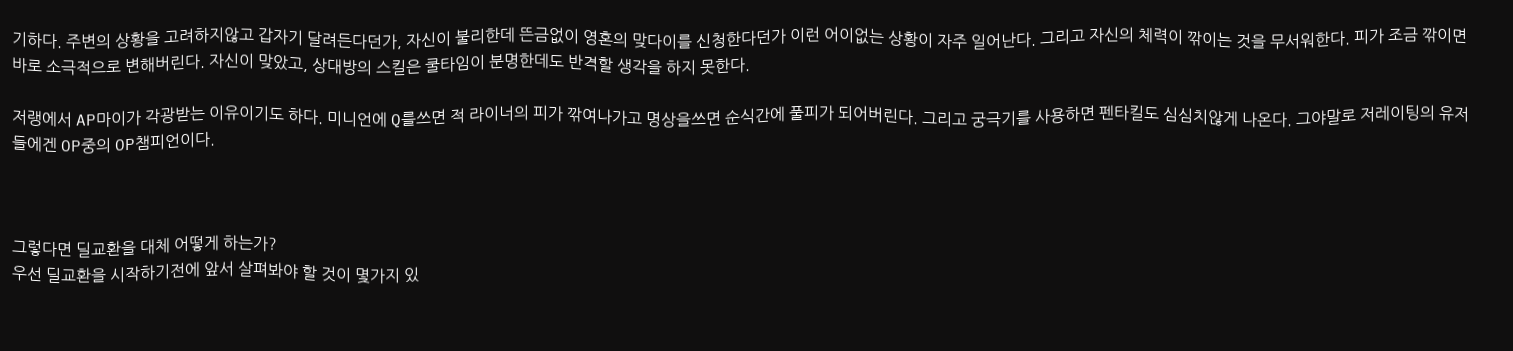기하다. 주변의 상황을 고려하지않고 갑자기 달려든다던가, 자신이 불리한데 뜬금없이 영혼의 맞다이를 신청한다던가 이런 어이없는 상황이 자주 일어난다. 그리고 자신의 체력이 깎이는 것을 무서워한다. 피가 조금 깎이면 바로 소극적으로 변해버린다. 자신이 맞았고, 상대방의 스킬은 쿨타임이 분명한데도 반격할 생각을 하지 못한다.

저랭에서 AP마이가 각광받는 이유이기도 하다. 미니언에 Q를쓰면 적 라이너의 피가 깎여나가고 명상을쓰면 순식간에 풀피가 되어버린다. 그리고 궁극기를 사용하면 펜타킬도 심심치않게 나온다. 그야말로 저레이팅의 유저들에겐 OP중의 OP챔피언이다.



그렇다면 딜교환을 대체 어떻게 하는가?
우선 딜교환을 시작하기전에 앞서 살펴봐야 할 것이 몇가지 있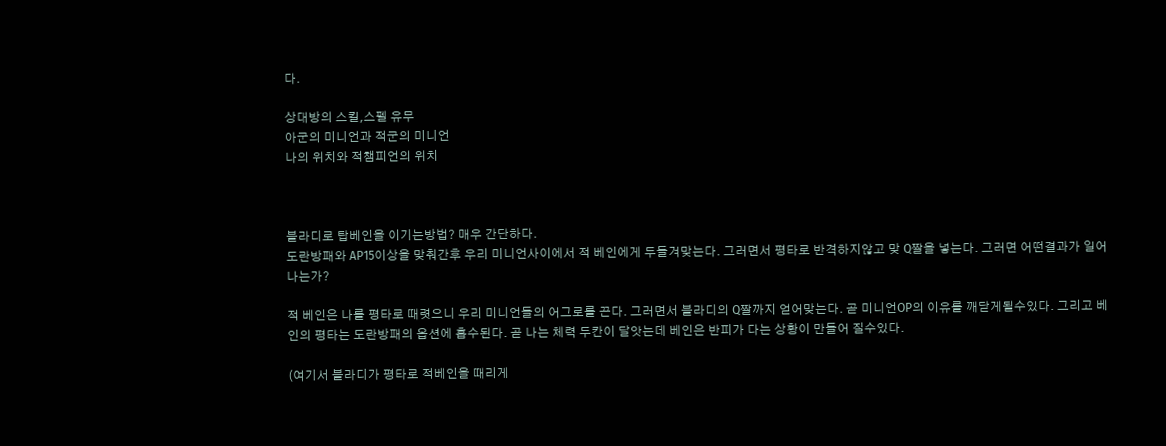다.

상대방의 스킬,스펠 유무
아군의 미니언과 적군의 미니언
나의 위치와 적챔피언의 위치



블라디로 탑베인을 이기는방법? 매우 간단하다.
도란방패와 AP15이상을 맞춰간후 우리 미니언사이에서 적 베인에게 두들겨맞는다. 그러면서 평타로 반격하지않고 맞 Q짤을 넣는다. 그러면 어떤결과가 일어나는가?

적 베인은 나를 평타로 때렷으니 우리 미니언들의 어그로를 끈다. 그러면서 블라디의 Q짤까지 얻어맞는다. 곧 미니언OP의 이유를 깨닫게될수있다. 그리고 베인의 평타는 도란방패의 옵션에 흡수된다. 곧 나는 체력 두칸이 달앗는데 베인은 반피가 다는 상황이 만들어 질수있다.

(여기서 블라디가 평타로 적베인을 때리게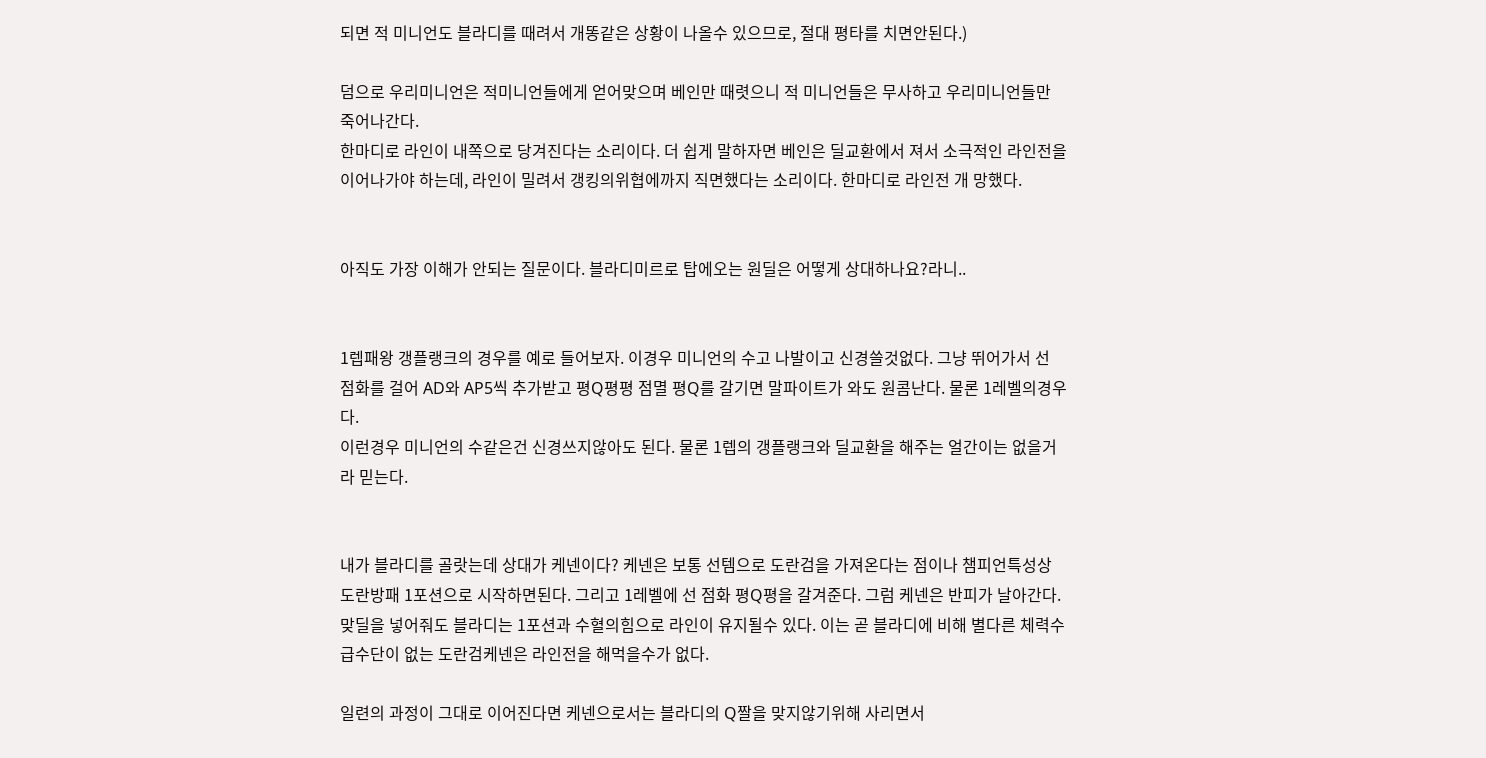되면 적 미니언도 블라디를 때려서 개똥같은 상황이 나올수 있으므로, 절대 평타를 치면안된다.)

덤으로 우리미니언은 적미니언들에게 얻어맞으며 베인만 때렷으니 적 미니언들은 무사하고 우리미니언들만 죽어나간다.
한마디로 라인이 내쪽으로 당겨진다는 소리이다. 더 쉽게 말하자면 베인은 딜교환에서 져서 소극적인 라인전을 이어나가야 하는데, 라인이 밀려서 갱킹의위협에까지 직면했다는 소리이다. 한마디로 라인전 개 망했다.


아직도 가장 이해가 안되는 질문이다. 블라디미르로 탑에오는 원딜은 어떻게 상대하나요?라니..


1렙패왕 갱플랭크의 경우를 예로 들어보자. 이경우 미니언의 수고 나발이고 신경쓸것없다. 그냥 뛰어가서 선 점화를 걸어 AD와 AP5씩 추가받고 평Q평평 점멸 평Q를 갈기면 말파이트가 와도 원콤난다. 물론 1레벨의경우다.
이런경우 미니언의 수같은건 신경쓰지않아도 된다. 물론 1렙의 갱플랭크와 딜교환을 해주는 얼간이는 없을거라 믿는다.


내가 블라디를 골랏는데 상대가 케넨이다? 케넨은 보통 선템으로 도란검을 가져온다는 점이나 챔피언특성상
도란방패 1포션으로 시작하면된다. 그리고 1레벨에 선 점화 평Q평을 갈겨준다. 그럼 케넨은 반피가 날아간다. 맞딜을 넣어줘도 블라디는 1포션과 수혈의힘으로 라인이 유지될수 있다. 이는 곧 블라디에 비해 별다른 체력수급수단이 없는 도란검케넨은 라인전을 해먹을수가 없다.

일련의 과정이 그대로 이어진다면 케넨으로서는 블라디의 Q짤을 맞지않기위해 사리면서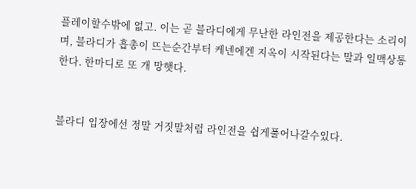플레이할수밖에 없고. 이는 곧 블라디에게 무난한 라인전을 제공한다는 소리이며, 블라디가 흡총이 뜨는순간부터 케넨에겐 지옥이 시작된다는 말과 일맥상통한다. 한마디로 또 개 망햇다.


블라디 입장에선 정말 거짓말처럼 라인전을 쉽게풀어나갈수있다.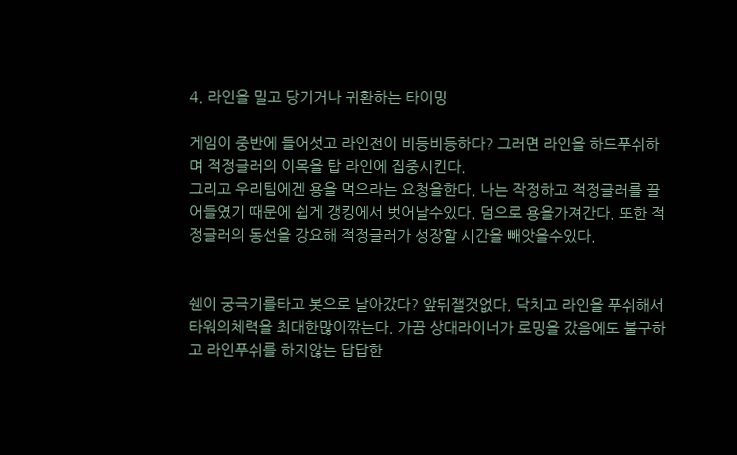4. 라인을 밀고 당기거나 귀환하는 타이밍

게임이 중반에 들어섯고 라인전이 비등비등하다? 그러면 라인을 하드푸쉬하며 적정글러의 이목을 탑 라인에 집중시킨다.
그리고 우리팀에겐 용을 먹으라는 요청을한다. 나는 작정하고 적정글러를 끌어들였기 때문에 쉽게 갱킹에서 벗어날수있다. 덤으로 용을가져간다. 또한 적정글러의 동선을 강요해 적정글러가 성장할 시간을 빼앗을수있다.


쉔이 궁극기를타고 봇으로 날아갔다? 앞뒤잴것없다. 닥치고 라인을 푸쉬해서 타워의체력을 최대한많이깎는다. 가끔 상대라이너가 로밍을 갔음에도 불구하고 라인푸쉬를 하지않는 답답한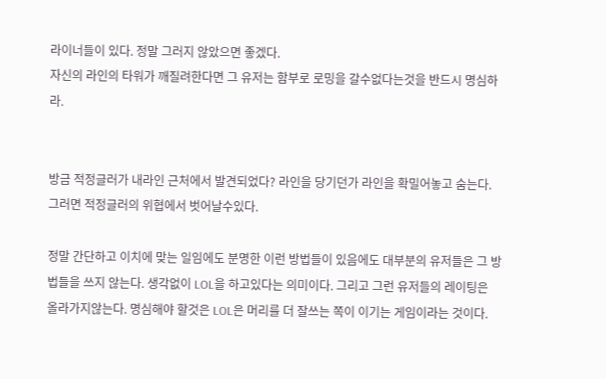라이너들이 있다. 정말 그러지 않았으면 좋겠다.
자신의 라인의 타워가 깨질려한다면 그 유저는 함부로 로밍을 갈수없다는것을 반드시 명심하라.


방금 적정글러가 내라인 근처에서 발견되었다? 라인을 당기던가 라인을 확밀어놓고 숨는다. 그러면 적정글러의 위협에서 벗어날수있다.

정말 간단하고 이치에 맞는 일임에도 분명한 이런 방법들이 있음에도 대부분의 유저들은 그 방법들을 쓰지 않는다. 생각없이 LOL을 하고있다는 의미이다. 그리고 그런 유저들의 레이팅은 올라가지않는다. 명심해야 할것은 LOL은 머리를 더 잘쓰는 쪽이 이기는 게임이라는 것이다.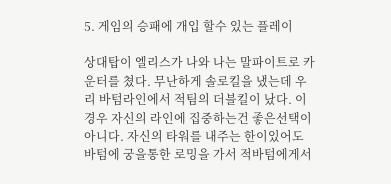5. 게임의 승패에 개입 할수 있는 플레이

상대탑이 엘리스가 나와 나는 말파이트로 카운터를 쳤다. 무난하게 솔로킬을 냈는데 우리 바텀라인에서 적팀의 더블킬이 났다. 이경우 자신의 라인에 집중하는건 좋은선택이 아니다. 자신의 타워를 내주는 한이있어도 바텀에 궁을통한 로밍을 가서 적바텀에게서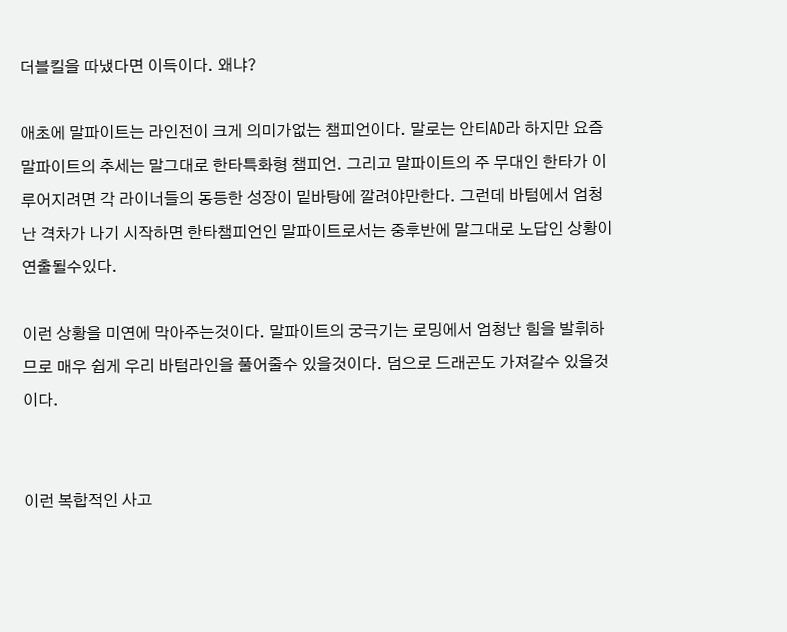더블킬을 따냈다면 이득이다. 왜냐?

애초에 말파이트는 라인전이 크게 의미가없는 챔피언이다. 말로는 안티AD라 하지만 요즘 말파이트의 추세는 말그대로 한타특화형 챔피언. 그리고 말파이트의 주 무대인 한타가 이루어지려면 각 라이너들의 동등한 성장이 밑바탕에 깔려야만한다. 그런데 바텀에서 엄청난 격차가 나기 시작하면 한타챔피언인 말파이트로서는 중후반에 말그대로 노답인 상황이 연출될수있다.

이런 상황을 미연에 막아주는것이다. 말파이트의 궁극기는 로밍에서 엄청난 힘을 발휘하므로 매우 쉽게 우리 바텀라인을 풀어줄수 있을것이다. 덤으로 드래곤도 가져갈수 있을것이다.


이런 복합적인 사고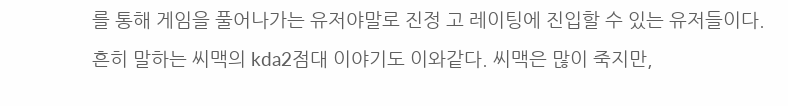를 통해 게임을 풀어나가는 유저야말로 진정 고 레이팅에 진입할 수 있는 유저들이다.
흔히 말하는 씨맥의 kda2점대 이야기도 이와같다. 씨맥은 많이 죽지만,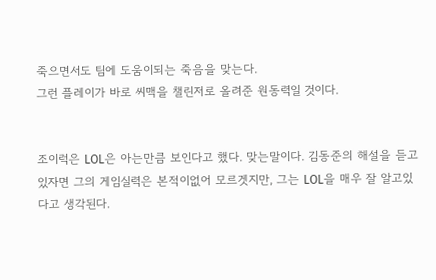죽으면서도 팀에 도움이되는 죽음을 맞는다.
그런 플레이가 바로 씨맥을 챌린저로 올려준 원동력일 것이다.


조이럭은 LOL은 아는만큼 보인다고 했다. 맞는말이다. 김동준의 해설을 듣고있자면 그의 게임실력은 본적이없어 모르겟지만, 그는 LOL을 매우 잘 알고있다고 생각된다.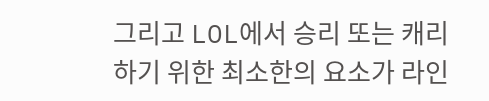그리고 LOL에서 승리 또는 캐리하기 위한 최소한의 요소가 라인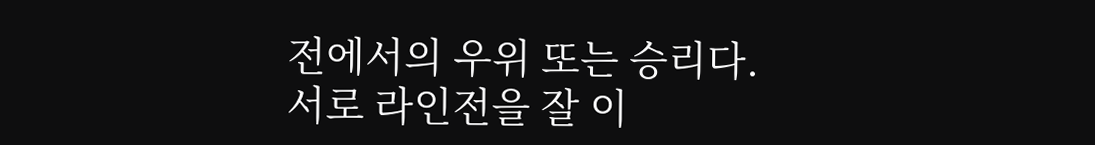전에서의 우위 또는 승리다.
서로 라인전을 잘 이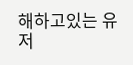해하고있는 유저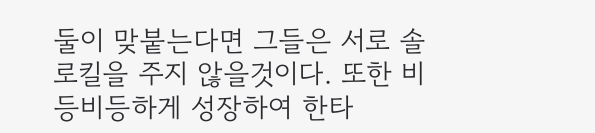둘이 맞붙는다면 그들은 서로 솔로킬을 주지 않을것이다. 또한 비등비등하게 성장하여 한타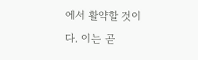에서 활약할 것이다. 이는 곧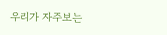우리가 자주보는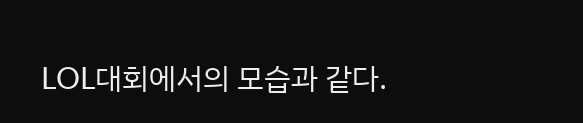LOL대회에서의 모습과 같다.